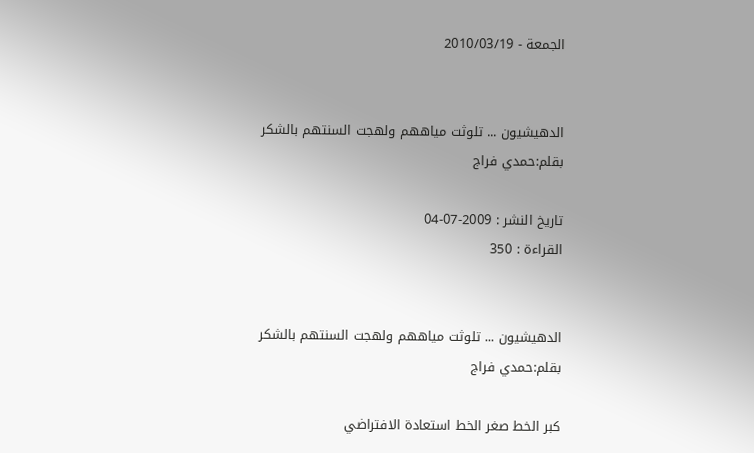الجمعة - 2010/03/19


الدهيشيون ... تلوثت مياههم ولهجت السنتهم بالشكر بقلم:حمدي فراج

تاريخ النشر : 2009-07-04
القراءة : 350


الدهيشيون ... تلوثت مياههم ولهجت السنتهم بالشكر بقلم:حمدي فراج

كبر الخط صغر الخط استعادة الافتراضي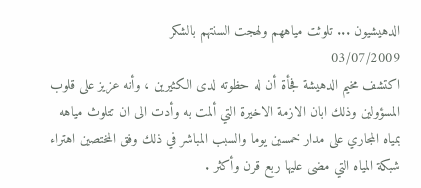الدهيشيون ... تلوثت مياههم ولهجت السنتهم بالشكر
03/07/2009
اكتشف مخيم الدهيشة فجأة أن له حظوته لدى الكثيرين ، وأنه عزيز على قلوب المسؤولين وذلك ابان الازمة الاخيرة التي ألمت به وأدت الى ان تتلوث مياهه بمياه المجاري على مدار خمسين يوما والسبب المباشر في ذلك وفق المختصين اهتراء شبكة المياه التي مضى عليها ربع قرن وأكثر .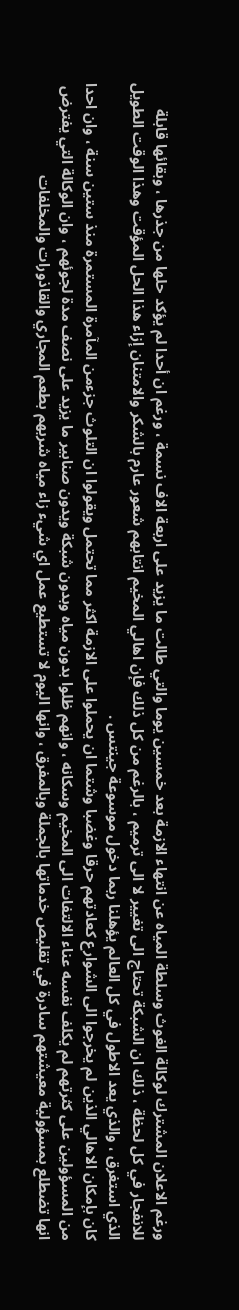ورغم الاعلان المشترك لوكالة الغوث وسلطة المياه عن انتهاء الازمة بعد خمسين يوما والتي طالت ما يزيد على اربعة الاف نسمة ، ورغم ان أحدا لم يؤكد حلها من جذرها ، وبقائها قابلة للانفجار في كل لحظة ، ذلك ان الشبكة تحتاج الى تغيير لا الى ترميم ، بالرغم من كل ذلك فإن اهالي المخيم انتابهم شعور عارم بالشكر والامتنان إزاء هذا الحل المؤقت وهذا الوقت الطويل الذي استغرق ، والذي يعد الاطول في كل العالم يؤهلنا ربما دخول موسوعة جينتس .
كان بإمكان الاهالي الذين لم يخرجوا الى الشوارع كعادتهم حرقا وغضبا وشتما ان يحملوا على الازمة اكثر مما تحتمل ويقولوا ان التلوث جزءمن المآمرة المستمرة منذ ستين سنة ، وان احدا من المسؤولين على كثرتهم لم يكلف نفسه عناء الالتفات الى المخيم وسكانه ، وانهم ظلوا بدون مياه وبدون شبكة ويدون صنابير ما يزيد على نصف مدة لجوئهم ، وان الوكالة التي يفترض انها تضطلع بمسؤولية معيشتهم سادرة في تقليص خدماتها بالجملة وبالمفرق ، وانها اليوم لا تستطيع عمل اي شيء زاء مياه شربهم بطعم المجاري والقاذورات والمخلفات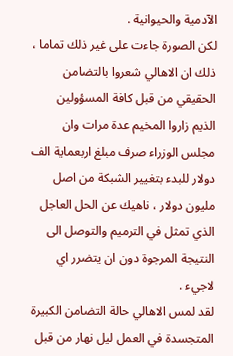الآدمية والحيوانية .
لكن الصورة جاءت على غير ذلك تماما ، ذلك ان الاهالي شعروا بالتضامن الحقيقي من قبل كافة المسؤولين الذيم زاروا المخيم عدة مرات وان مجلس الوزراء صرف مبلغ اربعماية الف دولار للبدء بتغيير الشبكة من اصل مليون دولار ، ناهيك عن الحل العاجل الذي تمثل في الترميم والتوصل الى النتيجة المرجوة دون ان يتضرر اي لاجيء .
لقد لمس الاهالي حالة التضامن الكبيرة المتجسدة في العمل ليل نهار من قبل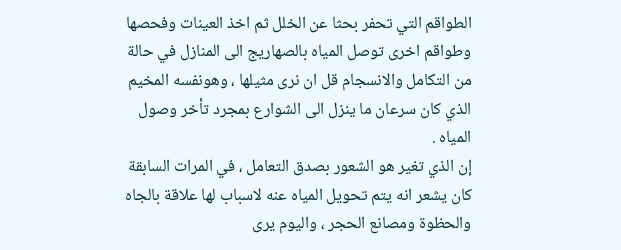الطواقم التي تحفر بحثا عن الخلل ثم اخذ العينات وفحصها وطواقم اخرى توصل المياه بالصهاريج الى المنازل في حالة من التكامل والانسجام قل ان نرى مثيلها ، وهونفسه المخيم الذي كان سرعان ما ينزل الى الشوارع بمجرد تأخر وصول المياه .
إن الذي تغير هو الشعور بصدق التعامل ، في المرات السابقة كان يشعر انه يتم تحويل المياه عنه لاسباب لها علاقة بالجاه والحظوة ومصانع الحجر ، واليوم يرى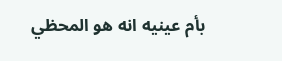بأم عينيه انه هو المحظي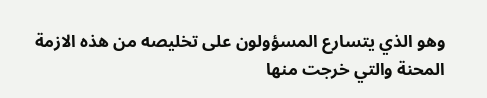وهو الذي يتسارع المسؤولون على تخليصه من هذه الازمة المحنة والتي خرجت منها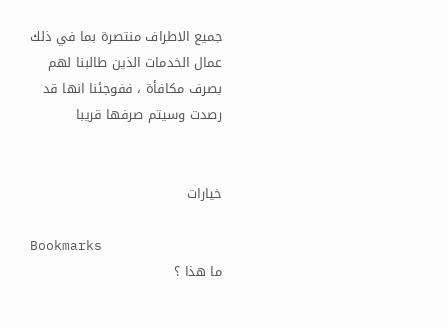جميع الاطراف منتصرة بما في ذلك عمال الخدمات الذين طالبنا لهم بصرف مكافأة ، ففوجئنا انها قد رصدت وسيتم صرفها قريبا


خيارات

Bookmarks
ما هذا ؟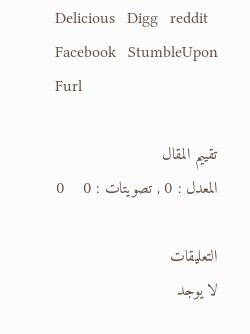Delicious   Digg   reddit   Facebook   StumbleUpon   Furl

تقييم المقال
المعدل : 0 , تصويتات : 0    0

التعليقات
لا يوجد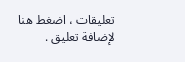تعليقات ، اضغط هنا لإضافة تعليق .